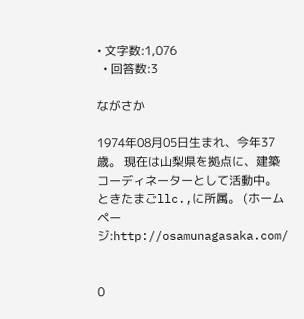• 文字数:1,076
  • 回答数:3

ながさか

1974年08月05日生まれ、今年37歳。 現在は山梨県を拠点に、建築コーディネーターとして活動中。 ときたまごllc.,に所属。 (ホームページ:http://osamunagasaka.com/


0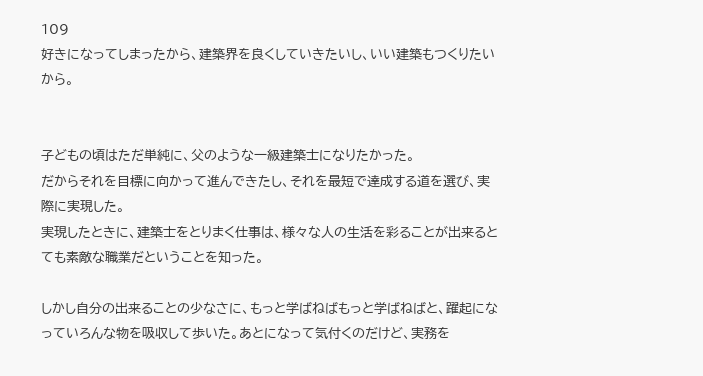109
好きになってしまったから、建築界を良くしていきたいし、いい建築もつくりたいから。


子どもの頃はただ単純に、父のような一級建築士になりたかった。
だからそれを目標に向かって進んできたし、それを最短で達成する道を選び、実際に実現した。
実現したときに、建築士をとりまく仕事は、様々な人の生活を彩ることが出来るとても素敵な職業だということを知った。

しかし自分の出来ることの少なさに、もっと学ばねばもっと学ばねばと、躍起になっていろんな物を吸収して歩いた。あとになって気付くのだけど、実務を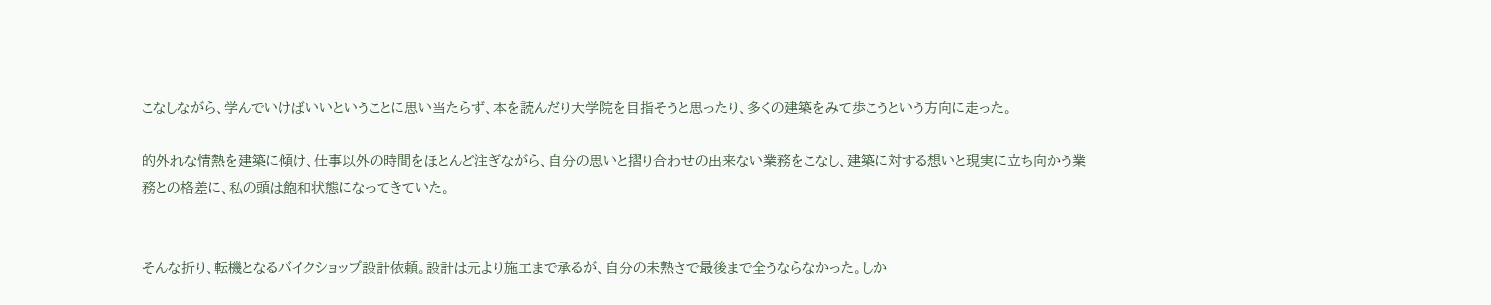こなしながら、学んでいけばいいということに思い当たらず、本を読んだり大学院を目指そうと思ったり、多くの建築をみて歩こうという方向に走った。

的外れな情熱を建築に傾け、仕事以外の時間をほとんど注ぎながら、自分の思いと摺り合わせの出来ない業務をこなし、建築に対する想いと現実に立ち向かう業務との格差に、私の頭は飽和状態になってきていた。


そんな折り、転機となるバイクショップ設計依頼。設計は元より施工まで承るが、自分の未熟さで最後まで全うならなかった。しか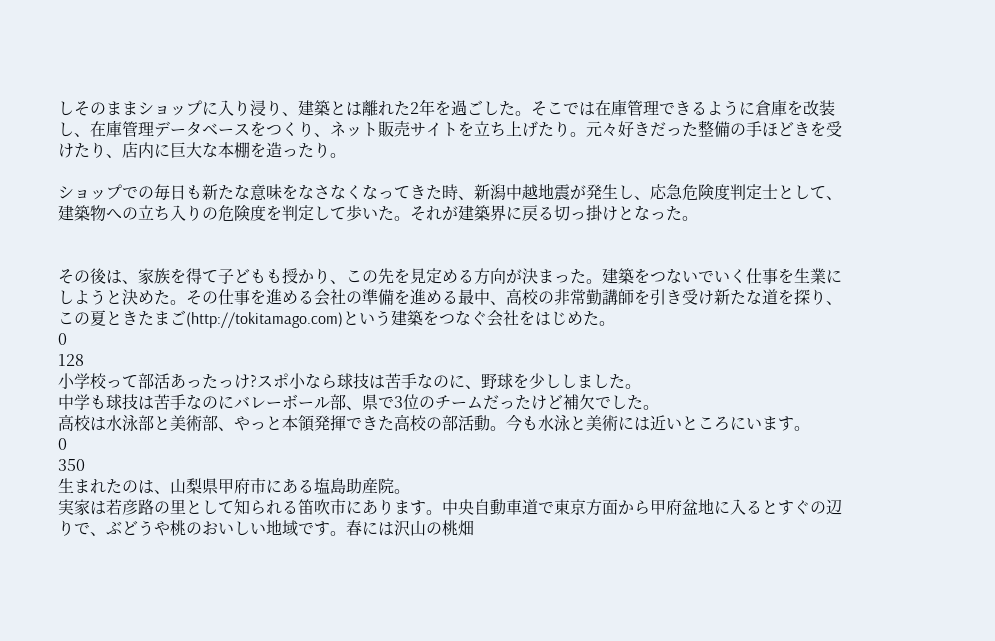しそのままショップに入り浸り、建築とは離れた2年を過ごした。そこでは在庫管理できるように倉庫を改装し、在庫管理データベースをつくり、ネット販売サイトを立ち上げたり。元々好きだった整備の手ほどきを受けたり、店内に巨大な本棚を造ったり。

ショップでの毎日も新たな意味をなさなくなってきた時、新潟中越地震が発生し、応急危険度判定士として、建築物への立ち入りの危険度を判定して歩いた。それが建築界に戻る切っ掛けとなった。


その後は、家族を得て子どもも授かり、この先を見定める方向が決まった。建築をつないでいく仕事を生業にしようと決めた。その仕事を進める会社の準備を進める最中、高校の非常勤講師を引き受け新たな道を探り、この夏ときたまご(http://tokitamago.com)という建築をつなぐ会社をはじめた。
0
128
小学校って部活あったっけ?スポ小なら球技は苦手なのに、野球を少ししました。
中学も球技は苦手なのにバレーボール部、県で3位のチームだったけど補欠でした。
高校は水泳部と美術部、やっと本領発揮できた高校の部活動。今も水泳と美術には近いところにいます。
0
350
生まれたのは、山梨県甲府市にある塩島助産院。
実家は若彦路の里として知られる笛吹市にあります。中央自動車道で東京方面から甲府盆地に入るとすぐの辺りで、ぶどうや桃のおいしい地域です。春には沢山の桃畑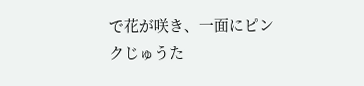で花が咲き、一面にピンクじゅうた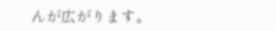んが広がります。